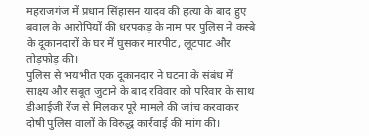महराजगंज में प्रधान सिंहासन यादव की हत्या के बाद हुए बवाल के आरोपियों की धरपकड़ के नाम पर पुलिस ने कस्बे के दूकानदारों के घर में घुसकर मारपीट, लूटपाट और तोड़फोड़ की।
पुलिस से भयभीत एक दूकानदार ने घटना के संबंध में साक्ष्य और सबूत जुटाने के बाद रविवार को परिवार के साथ डीआईजी रेंज से मिलकर पूरे मामले की जांच करवाकर दोषी पुलिस वालों के विरुद्ध कार्रवाई की मांग की।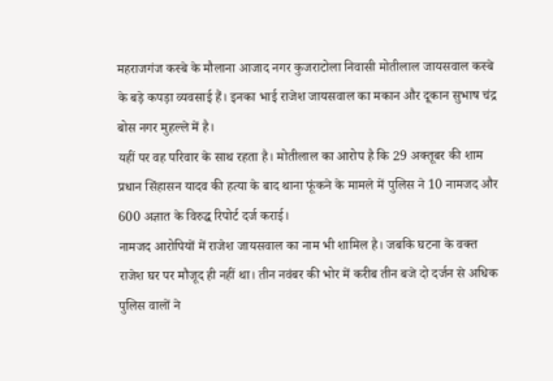महराजगंज कस्बे के मौलाना आजाद नगर कुजराटोला निवासी मोतीलाल जायसवाल कस्बे के बड़े कपड़ा व्यवसाई हैं। इनका भाई राजेश जायसवाल का मकान और दूकान सुभाष चंद्र बोस नगर मुहल्ले में है।
यहीं पर वह परिवार के साथ रहता है। मोतीलाल का आरोप है कि 29 अक्तूबर की शाम प्रधान सिंहासन यादव की हत्या के बाद थाना फूंकने के मामले में पुलिस ने 10 नामजद और 600 अज्ञात के विरुद्ध रिपोर्ट दर्ज कराई।
नामजद आरोपियों में राजेश जायसवाल का नाम भी शामिल है। जबकि घटना के वक्त राजेश घर पर मौजूद ही नहीं था। तीन नवंबर की भोर में करीब तीन बजे दो दर्जन से अधिक पुलिस वालों ने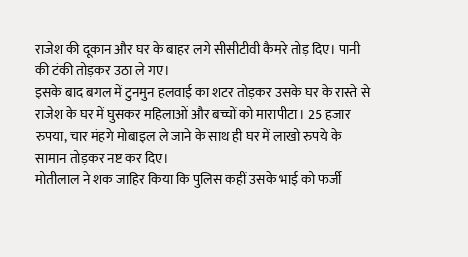राजेश की दूकान और घर के बाहर लगे सीसीटीवी कैमरे तोड़ दिए। पानी की टंकी तोड़कर उठा ले गए।
इसके बाद बगल में टुनमुन हलवाई का शटर तोड़कर उसके घर के रास्ते से राजेश के घर में घुसकर महिलाओं और बच्चों को मारापीटा। 25 हजार रुपया, चार मंहगे मोबाइल ले जाने के साथ ही घर में लाखो रुपये के सामान तोड़कर नष्ट कर दिए।
मोतीलाल ने शक जाहिर किया कि पुलिस कहीं उसके भाई को फर्जी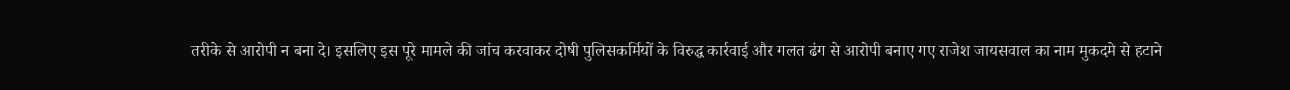तरीके से आरोपी न बना दे। इसलिए इस पूरे मामले की जांच करवाकर दोषी पुलिसकर्मियों के विरुद्ध कार्रवाई और गलत ढंग से आरोपी बनाए गए राजेश जायसवाल का नाम मुकदमे से हटाने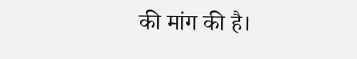की मांग की है।